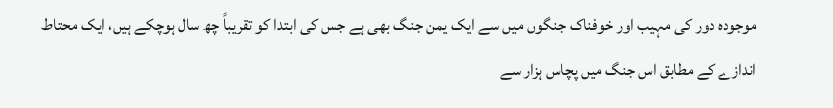موجودہ دور کی مہیب اور خوفناک جنگوں میں سے ایک یمن جنگ بھی ہے جس کی ابتدا کو تقریباً چھ سال ہوچکے ہیں، ایک محتاط اندازے کے مطابق اس جنگ میں پچاس ہزار سے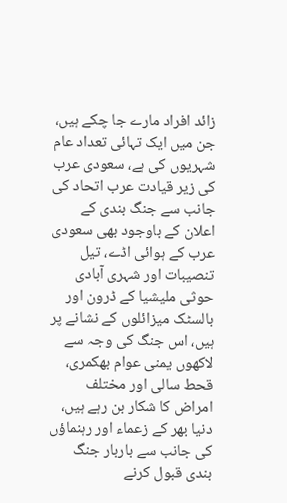زائد افراد مارے جا چکے ہیں، جن میں ایک تہائی تعداد عام شہریوں کی ہے، سعودی عرب کی زیر قیادت عرب اتحاد کی جانب سے جنگ بندی کے اعلان کے باوجود بھی سعودی عرب کے ہوائی اڈے، تیل تنصیبات اور شہری آبادی حوثی ملیشیا کے ڈرون اور بالسٹک میزائلوں کے نشانے پر ہیں، اس جنگ کی وجہ سے لاکھوں یمنی عوام بھکمری، قحط سالی اور مختلف امراض کا شکار بن رہے ہیں، دنیا بھر کے زعماء اور رہنماؤں کی جانب سے باربار جنگ بندی قبول کرنے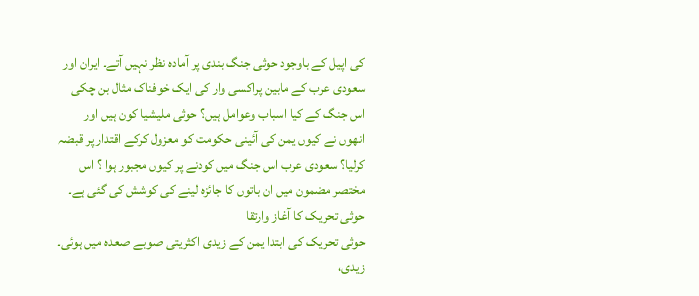کی اپیل کے باوجود حوثی جنگ بندی پر آمادہ نظر نہیں آتے۔ ایران اور سعودی عرب کے مابین پراکسی وار کی ایک خوفناک مثال بن چکی اس جنگ کے کیا اسباب وعوامل ہیں؟ حوثی ملیشیا کون ہیں اور انھوں نے کیوں یمن کی آئینی حکومت کو معزول کرکے اقتدار پر قبضہ کرلیا؟ سعودی عرب اس جنگ میں کودنے پر کیوں مجبور ہوا ؟ اس مختصر مضمون میں ان باتوں کا جائزہ لینے کی کوشش کی گئی ہے۔
حوثی تحریک کا آغاز وارتقا
حوثی تحریک کی ابتدا یمن کے زیدی اکثریتی صوبے صعدہ میں ہوئی۔ زیدی،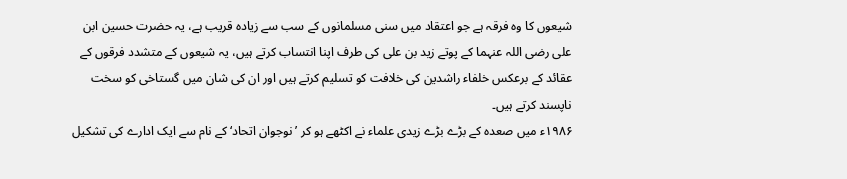شیعوں کا وہ فرقہ ہے جو اعتقاد میں سنی مسلمانوں کے سب سے زیادہ قریب ہے، یہ حضرت حسین ابن علی رضی اللہ عنہما کے پوتے زید بن علی کی طرف اپنا انتساب کرتے ہیں، یہ شیعوں کے متشدد فرقوں کے عقائد کے برعکس خلفاء راشدین کی خلافت کو تسلیم کرتے ہیں اور ان کی شان میں گستاخی کو سخت ناپسند کرتے ہیں۔
۱۹۸۶ء میں صعدہ کے بڑے بڑے زیدی علماء نے اکٹھے ہو کر ’نوجوان اتحاد‘ کے نام سے ایک ادارے کی تشکیل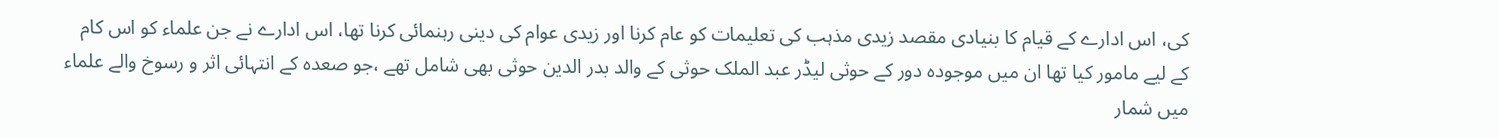کی، اس ادارے کے قیام کا بنیادی مقصد زیدی مذہب کی تعلیمات کو عام کرنا اور زیدی عوام کی دینی رہنمائی کرنا تھا، اس ادارے نے جن علماء کو اس کام کے لیے مامور کیا تھا ان میں موجودہ دور کے حوثی لیڈر عبد الملک حوثی کے والد بدر الدین حوثی بھی شامل تھے ،جو صعدہ کے انتہائی اثر و رسوخ والے علماء میں شمار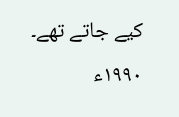کیے جاتے تھے۔
۱۹۹۰ء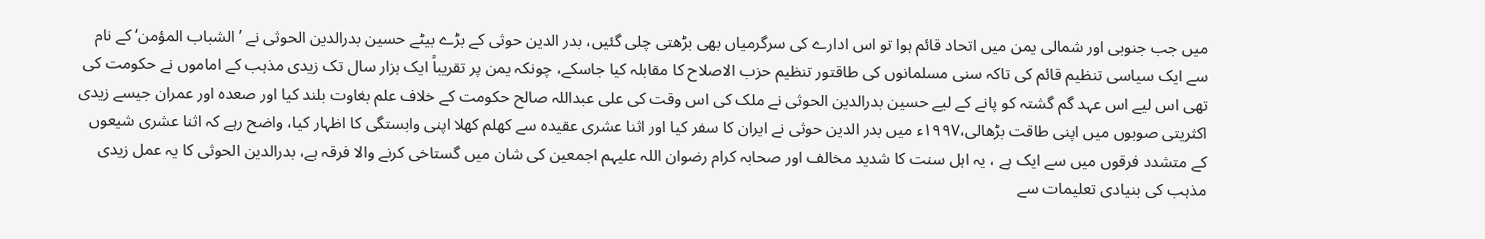میں جب جنوبی اور شمالی یمن میں اتحاد قائم ہوا تو اس ادارے کی سرگرمیاں بھی بڑھتی چلی گئیں، بدر الدین حوثی کے بڑے بیٹے حسین بدرالدین الحوثی نے ’الشباب المؤمن‘ کے نام سے ایک سیاسی تنظیم قائم کی تاکہ سنی مسلمانوں کی طاقتور تنظیم حزب الاصلاح کا مقابلہ کیا جاسکے، چونکہ یمن پر تقریباً ایک ہزار سال تک زیدی مذہب کے اماموں نے حکومت کی تھی اس لیے اس عہد گم گشتہ کو پانے کے لیے حسین بدرالدین الحوثی نے ملک کی اس وقت کی علی عبداللہ صالح حکومت کے خلاف علم بغاوت بلند کیا اور صعدہ اور عمران جیسے زیدی اکثریتی صوبوں میں اپنی طاقت بڑھالی،۱۹۹۷ء میں بدر الدین حوثی نے ایران کا سفر کیا اور اثنا عشری عقیدہ سے کھلم کھلا اپنی وابستگی کا اظہار کیا، واضح رہے کہ اثنا عشری شیعوں کے متشدد فرقوں میں سے ایک ہے ، یہ اہل سنت کا شدید مخالف اور صحابہ کرام رضوان اللہ علیہم اجمعین کی شان میں گستاخی کرنے والا فرقہ ہے، بدرالدین الحوثی کا یہ عمل زیدی مذہب کی بنیادی تعلیمات سے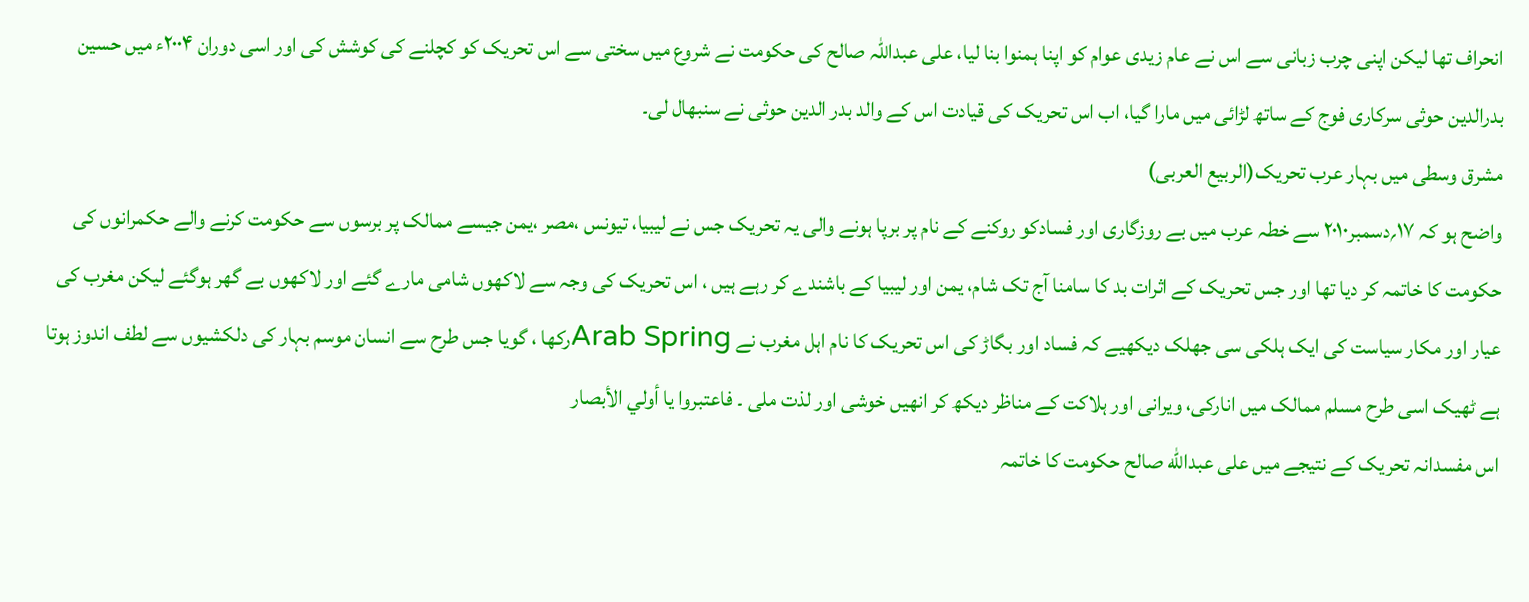انحراف تھا لیکن اپنی چرب زبانی سے اس نے عام زیدی عوام کو اپنا ہمنوا بنا لیا، علی عبداللہ صالح کی حکومت نے شروع میں سختی سے اس تحریک کو کچلنے کی کوشش کی اور اسی دوران ۲۰۰۴ء میں حسین بدرالدین حوثی سرکاری فوج کے ساتھ لڑائی میں مارا گیا، اب اس تحریک کی قیادت اس کے والد بدر الدین حوثی نے سنبھال لی۔
مشرق وسطی میں بہار عرب تحریک(الربيع العربی)
واضح ہو کہ ۱۷؍دسمبر۲۰۱۰ سے خطہ عرب میں بے روزگاری اور فسادکو روکنے کے نام پر برپا ہونے والی یہ تحریک جس نے لیبیا، تیونس ،مصر ،یمن جیسے ممالک پر برسوں سے حکومت کرنے والے حکمرانوں کی حکومت کا خاتمہ کر دیا تھا اور جس تحریک کے اثرات بد کا سامنا آج تک شام، یمن اور لیبیا کے باشندے کر رہے ہیں ، اس تحریک کی وجہ سے لاکھوں شامی مارے گئے اور لاکھوں بے گھر ہوگئے لیکن مغرب کی عیار اور مکار سیاست کی ایک ہلکی سی جھلک دیکھیے کہ فساد اور بگاڑ کی اس تحریک کا نام اہل مغرب نے Arab Springرکھا ، گویا جس طرح سے انسان موسم بہار کی دلکشیوں سے لطف اندوز ہوتا ہے ٹھیک اسی طرح مسلم ممالک میں انارکی، ویرانی اور ہلاکت کے مناظر دیکھ کر انھیں خوشی اور لذت ملی ۔ فاعتبروا يا أولي الأبصار
اس مفسدانہ تحریک کے نتیجے میں على عبدالله صالح حکومت کا خاتمہ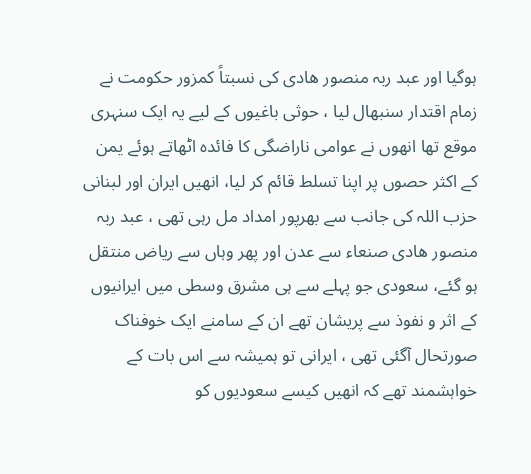ہوگیا اور عبد ربہ منصور ھادی کی نسبتاً کمزور حکومت نے زمام اقتدار سنبھال لیا ، حوثی باغیوں کے لیے یہ ایک سنہری موقع تھا انھوں نے عوامی ناراضگی کا فائدہ اٹھاتے ہوئے یمن کے اکثر حصوں پر اپنا تسلط قائم کر لیا، انھیں ایران اور لبنانی حزب اللہ کی جانب سے بھرپور امداد مل رہی تھی ، عبد ربہ منصور ھادی صنعاء سے عدن اور پھر وہاں سے ریاض منتقل ہو گئے، سعودی جو پہلے سے ہی مشرق وسطی میں ایرانیوں کے اثر و نفوذ سے پریشان تھے ان کے سامنے ایک خوفناک صورتحال آگئی تھی ، ایرانی تو ہمیشہ سے اس بات کے خواہشمند تھے کہ انھیں کیسے سعودیوں کو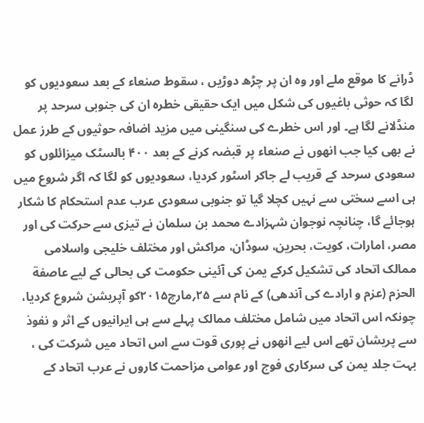ڈرانے کا موقع ملے اور وہ ان پر چڑھ دوڑیں ، سقوط صنعاء کے بعد سعودیوں کو لگا کہ حوثی باغیوں کی شکل میں ایک حقیقی خطرہ ان کی جنوبی سرحد پر منڈلانے لگا ہے۔ اور اس خطرے کی سنگینی میں مزید اضافہ حوثیوں کے طرز عمل نے بھی کیا جب انھوں نے صنعاء پر قبضہ کرنے کے بعد ۴۰۰ بالسٹک میزائلوں کو سعودی سرحد کے قریب لے جاکر اسٹور کردیا، سعودیوں کو لگا کہ اگر شروع میں ہی اسے سختی سے نہیں کچلا گیا تو جنوبی سعودی عرب عدم استحکام کا شکار ہوجائے گا، چنانچہ نوجوان شہزادے محمد بن سلمان نے تیزی سے حرکت کی اور مصر، امارات، کویت، بحرین، سوڈان، مراکش اور مختلف خلیجی واسلامی ممالک اتحاد کی تشکیل کرکے یمن کی آئینی حکومت کی بحالی کے لیے عاصفة الحزم (عزم و ارادے کی آندھی) کے نام سے ۲۵؍مارچ۲۰۱۵کو آپریشن شروع کردیا، چونکہ اس اتحاد میں شامل مختلف ممالک پہلے سے ہی ایرانیوں کے اثر و نفوذ سے پریشان تھے اس لیے انھوں نے پوری قوت سے اس اتحاد میں شرکت کی ، بہت جلد یمن کی سرکاری فوج اور عوامی مزاحمت کاروں نے عرب اتحاد کے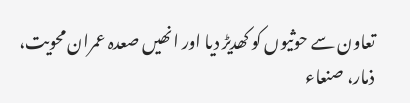تعاون سے حوثیوں کو کھدیڑ دیا اور انھیں صعدہ عمران محویت، ذمار، صنعاء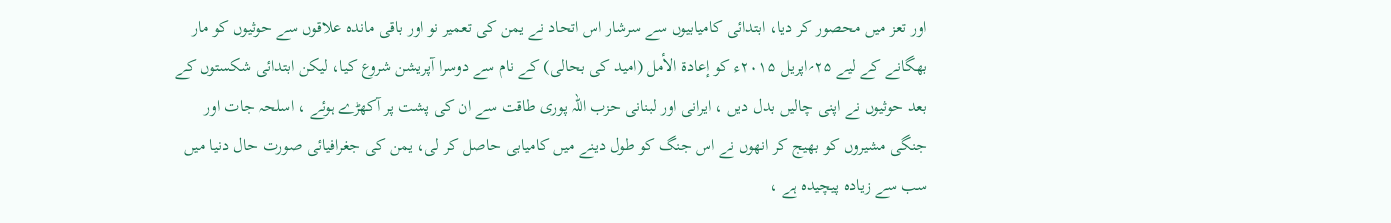اور تعز میں محصور کر دیا، ابتدائی کامیابیوں سے سرشار اس اتحاد نے یمن کی تعمیر نو اور باقی ماندہ علاقوں سے حوثیوں کو مار بھگانے کے لیے ۲۵؍اپریل ۲۰۱۵ء کو إعادة الأمل (امید کی بحالی) کے نام سے دوسرا آپریشن شروع کیا، لیکن ابتدائی شکستوں کے بعد حوثیوں نے اپنی چالیں بدل دیں ، ایرانی اور لبنانی حزب اللہ پوری طاقت سے ان کی پشت پر آکھڑے ہوئے ، اسلحہ جات اور جنگی مشیروں کو بھیج کر انھوں نے اس جنگ کو طول دینے میں کامیابی حاصل کر لی، یمن کی جغرافیائی صورت حال دنیا میں سب سے زیادہ پیچیدہ ہے ،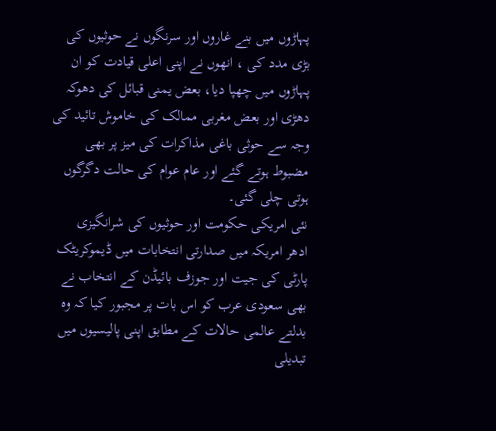پہاڑوں میں بنے غاروں اور سرنگوں نے حوثیوں کی بڑی مدد کی ، انھوں نے اپنی اعلی قیادت کو ان پہاڑوں میں چھپا دیا، بعض یمنی قبائل کی دھوکہ دھڑی اور بعض مغربی ممالک کی خاموش تائید کی وجہ سے حوثی باغی مذاکرات کی میز پر بھی مضبوط ہوتے گئے اور عام عوام کی حالت دگرگوں ہوتی چلی گئی۔
نئی امریکی حکومت اور حوثیوں کی شرانگیزی
ادھر امریکہ میں صدارتی انتخابات میں ڈیموکریٹک پارٹی کی جیت اور جوزف بائیڈن کے انتخاب نے بھی سعودی عرب کو اس بات پر مجبور کیا کہ وہ بدلتے عالمی حالات کے مطابق اپنی پالیسیوں میں تبدیلی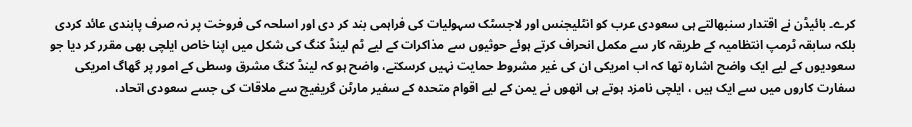کرے۔ بائیڈن نے اقتدار سنبھالتے ہی سعودی عرب کو انٹلیجنس اور لاجسٹک سہولیات کی فراہمی بند کر دی اور اسلحہ کی فروخت پر نہ صرف پابندی عائد کردی بلکہ سابقہ ٹرمپ انتظامیہ کے طریقہ کار سے مکمل انحراف کرتے ہوئے حوثیوں سے مذاکرات کے لیے ٹم لینڈ کنگ کی شکل میں اپنا خاص ایلچی بھی مقرر کر دیا جو سعودیوں کے لیے ایک واضح اشارہ تھا کہ اب امریکی ان کی غیر مشروط حمایت نہیں کرسکتے، واضح ہو کہ لینڈ کنگ مشرق وسطی کے امور پر گھاگ امریکی سفارت کاروں میں سے ایک ہیں ، ایلچی نامزد ہوتے ہی انھوں نے یمن کے لیے اقوام متحدہ کے سفیر مارٹن گریفیچ سے ملاقات کی جسے سعودی اتحاد،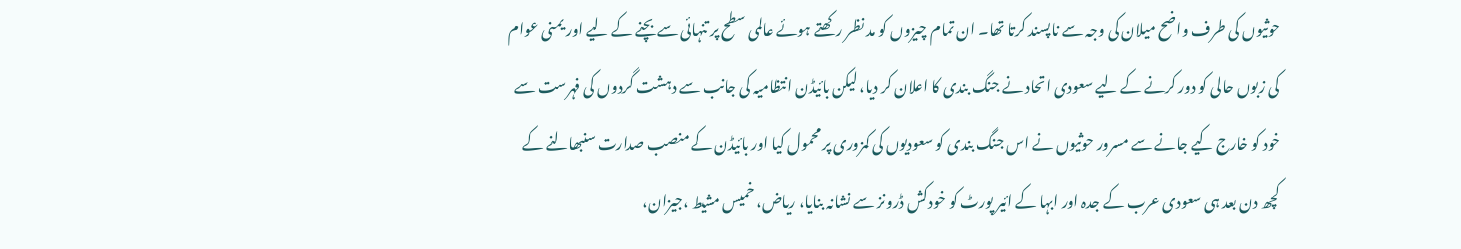حوثیوں کی طرف واضح میلان کی وجہ سے ناپسند کرتا تھا۔ ان تمام چیزوں کو مد نظر رکھتے ہوئے عالمی سطح پر تنہائی سے بچنے کے لیے اور یمنی عوام کی زبوں حالی کو دور کرنے کے لیے سعودی اتحاد نے جنگ بندی کا اعلان کر دیا، لیکن بائیڈن انتظامیہ کی جانب سے دہشت گردوں کی فہرست سے خود کو خارج کیے جانے سے مسرور حوثیوں نے اس جنگ بندی کو سعودیوں کی کمزوری پر محمول کیا اور بائیڈن کے منصب صدارت سنبھالنے کے کچھ دن بعد ہی سعودی عرب کے جدہ اور ابہا کے ائیر پورٹ کو خودکش ڈرونز سے نشانہ بنایا، ریاض، خمیس مشیط ،جیزان،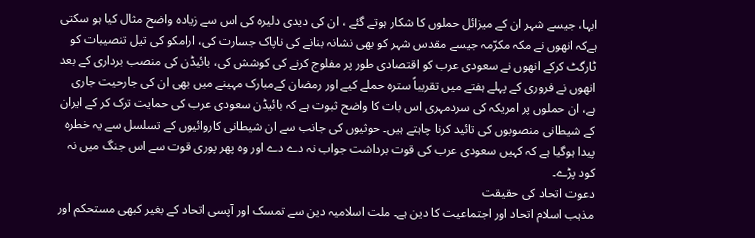ابہا، جیسے شہر ان کے میزائل حملوں کا شکار ہوتے گئے ، ان کی دیدی دلیرہ کی اس سے زیادہ واضح مثال کیا ہو سکتی ہےکہ انھوں نے مکہ مکرّمہ جیسے مقدس شہر کو بھی نشانہ بنانے کی ناپاک جسارت کی، ارامکو کی تیل تنصیبات کو ٹارگٹ کرکے انھوں نے سعودی عرب کو اقتصادی طور پر مفلوج کرنے کی کوشش کی، بائیڈن کی منصب برداری کے بعد انھوں نے فروری کے پہلے ہفتے میں تقریباً سترہ حملے کیے اور رمضان کےمبارک مہینے میں بھی ان کی جارحیت جاری ہے، ان حملوں پر امریکہ کی سردمہری اس بات کا واضح ثبوت ہے کہ بائیڈن سعودی عرب کی حمایت ترک کر کے ایران کے شیطانی منصوبوں کی تائید کرنا چاہتے ہیں۔ حوثیوں کی جانب سے ان شیطانی کاروائیوں کے تسلسل سے یہ خطرہ پیدا ہوگیا ہے کہ کہیں سعودی عرب کی قوت برداشت جواب نہ دے دے اور وہ پھر پوری قوت سے اس جنگ میں نہ کود پڑے۔
دعوت اتحاد کی حقیقت
مذہب اسلام اتحاد اور اجتماعیت کا دین ہے۔ ملت اسلامیہ دین سے تمسک اور آپسی اتحاد کے بغیر کبھی مستحکم اور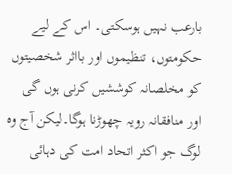بارعب نہیں ہوسکتی۔ اس کے لیے حکومتوں، تنظیموں اور بااثر شخصیتوں کو مخلصانہ کوششیں کرنی ہوں گی اور منافقانہ رویہ چھوڑنا ہوگا۔لیکن آج وہ لوگ جو اکثر اتحاد امت کی دہائی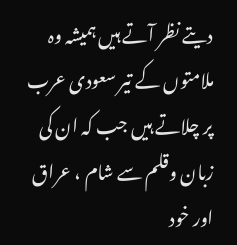دیتے نظر آتے ہیں ہمیشہ وہ ملامتوں کے تیر سعودی عرب پر چلاتے ہیں جب کہ ان کی زبان وقلم سے شام ، عراق اور خود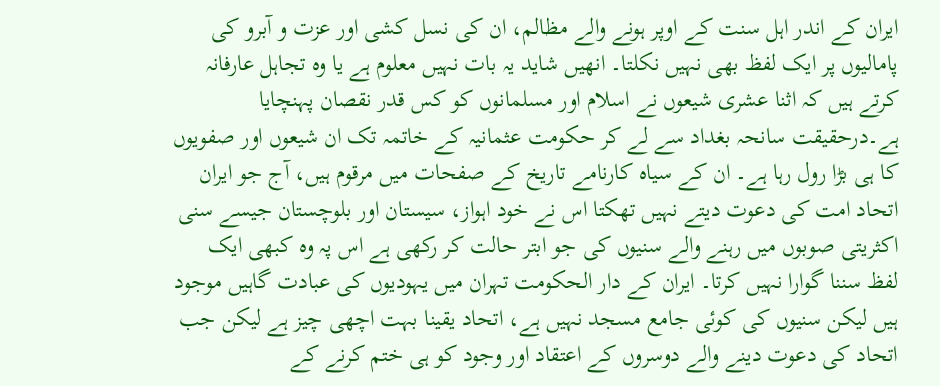ایران کے اندر اہل سنت کے اوپر ہونے والے مظالم، ان کی نسل کشی اور عزت و آبرو کی پامالیوں پر ایک لفظ بھی نہیں نکلتا۔ انھیں شاید یہ بات نہیں معلوم ہے یا وہ تجاہل عارفانہ کرتے ہیں کہ اثنا عشری شیعوں نے اسلام اور مسلمانوں کو کس قدر نقصان پہنچایا ہے۔درحقیقت سانحہ بغداد سے لے کر حکومت عثمانیہ کے خاتمہ تک ان شیعوں اور صفویوں کا ہی بڑا رول رہا ہے۔ ان کے سیاہ کارنامے تاریخ کے صفحات میں مرقوم ہیں، آج جو ایران اتحاد امت کی دعوت دیتے نہیں تھکتا اس نے خود اہواز، سیستان اور بلوچستان جیسے سنی اکثریتی صوبوں میں رہنے والے سنیوں کی جو ابتر حالت کر رکھی ہے اس پہ وہ کبھی ایک لفظ سننا گوارا نہیں کرتا۔ ایران کے دار الحکومت تہران میں یہودیوں کی عبادت گاہیں موجود ہیں لیکن سنیوں کی کوئی جامع مسجد نہیں ہے، اتحاد یقینا بہت اچھی چیز ہے لیکن جب اتحاد کی دعوت دینے والے دوسروں کے اعتقاد اور وجود کو ہی ختم کرنے کے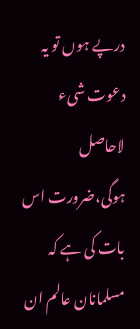درپے ہوں تو یہ دعوت شیء لاحاصل ہوگی،ضرورت اس بات کی ہے کہ مسلمانان عالم ان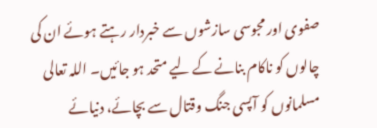صفوی اور مجوسی سازشوں سے خبردار رہتے ہوئے ان کی چالوں کو ناکام بنانے کے لیے متحد ہو جائیں۔ اللہ تعالی مسلمانوں کو آپسی جنگ وقتال سے بچائے، دنیائے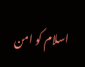اسلام کو امن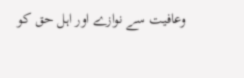وعافیت سے نوازے اور اہل حق کو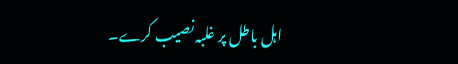اہل باطل پر غلبہ نصیب کرے۔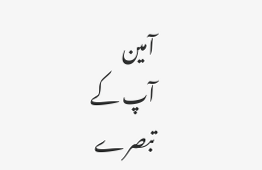آمین
آپ کے تبصرے